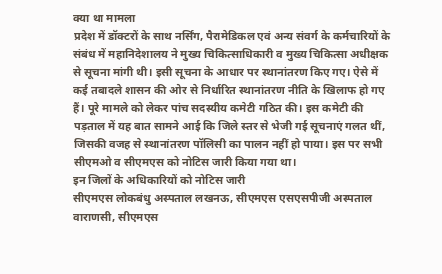क्या था मामला
प्रदेश में डॉक्टरों के साथ नर्सिंग, पैरामेडिकल एवं अन्य संवर्ग के कर्मचारियों के संबंध में महानिदेशालय ने मुख्य चिकित्साधिकारी व मुख्य चिकित्सा अधीक्षक से सूचना मांगी थी। इसी सूचना के आधार पर स्थानांतरण किए गए। ऐसे में कई तबादले शासन की ओर से निर्धारित स्थानांतरण नीति के खिलाफ हो गए हैं। पूरे मामले को लेकर पांच सदस्यीय कमेटी गठित की। इस कमेटी की पड़ताल में यह बात सामने आई कि जिले स्तर से भेजी गई सूचनाएं गलत थीं, जिसकी वजह से स्थानांतरण पॉलिसी का पालन नहीं हो पाया। इस पर सभी सीएमओ व सीएमएस को नोटिस जारी किया गया था।
इन जिलों के अधिकारियों को नोटिस जारी
सीएमएस लोकबंधु अस्पताल लखनऊ, सीएमएस एसएसपीजी अस्पताल वाराणसी, सीएमएस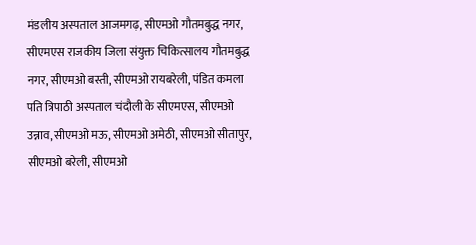मंडलीय अस्पताल आजमगढ़, सीएमओ गौतमबुद्ध नगर, सीएमएस राजकीय जिला संयुक्त चिकित्सालय गौतमबुद्ध नगर, सीएमओ बस्ती, सीएमओ रायबरेली, पंडित कमला पति त्रिपाठी अस्पताल चंदौली के सीएमएस, सीएमओ उन्नाव,सीएमओ मऊ, सीएमओ अमेठी, सीएमओ सीतापुर, सीएमओ बरेली, सीएमओ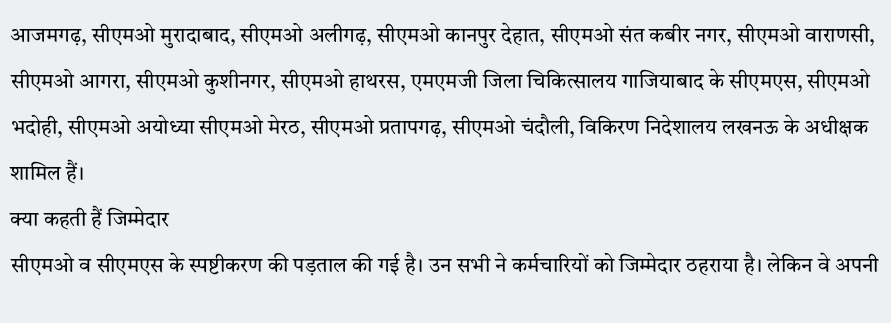आजमगढ़, सीएमओ मुरादाबाद, सीएमओ अलीगढ़, सीएमओ कानपुर देहात, सीएमओ संत कबीर नगर, सीएमओ वाराणसी, सीएमओ आगरा, सीएमओ कुशीनगर, सीएमओ हाथरस, एमएमजी जिला चिकित्सालय गाजियाबाद के सीएमएस, सीएमओ भदोही, सीएमओ अयोध्या सीएमओ मेरठ, सीएमओ प्रतापगढ़, सीएमओ चंदौली, विकिरण निदेशालय लखनऊ के अधीक्षक शामिल हैं।
क्या कहती हैं जिम्मेदार
सीएमओ व सीएमएस के स्पष्टीकरण की पड़ताल की गई है। उन सभी ने कर्मचारियों को जिम्मेदार ठहराया है। लेकिन वे अपनी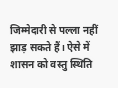जिम्मेदारी से पल्ला नहीं झाड़ सकते हैं। ऐसे में शासन को वस्तु स्थिति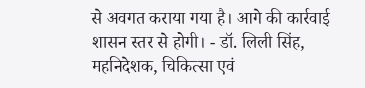से अवगत कराया गया है। आगे की कार्रवाई शासन स्तर से होगी। - डॉ. लिली सिंह, महनिदेशक, चिकित्सा एवं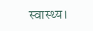स्वास्थ्य।